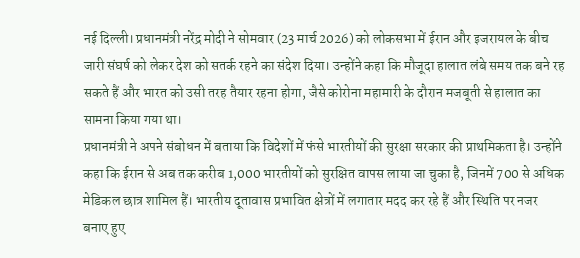नई दिल्ली। प्रधानमंत्री नरेंद्र मोदी ने सोमवार (23 मार्च 2026) को लोकसभा में ईरान और इजरायल के बीच जारी संघर्ष को लेकर देश को सतर्क रहने का संदेश दिया। उन्होंने कहा कि मौजूदा हालात लंबे समय तक बने रह सकते हैं और भारत को उसी तरह तैयार रहना होगा, जैसे कोरोना महामारी के दौरान मजबूती से हालात का सामना किया गया था।
प्रधानमंत्री ने अपने संबोधन में बताया कि विदेशों में फंसे भारतीयों की सुरक्षा सरकार की प्राथमिकता है। उन्होंने कहा कि ईरान से अब तक करीब 1,000 भारतीयों को सुरक्षित वापस लाया जा चुका है, जिनमें 700 से अधिक मेडिकल छात्र शामिल हैं। भारतीय दूतावास प्रभावित क्षेत्रों में लगातार मदद कर रहे हैं और स्थिति पर नजर बनाए हुए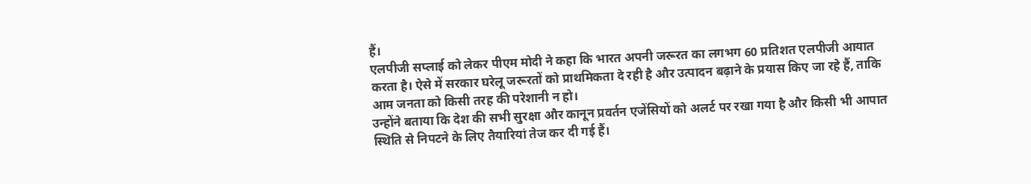हैं।
एलपीजी सप्लाई को लेकर पीएम मोदी ने कहा कि भारत अपनी जरूरत का लगभग 60 प्रतिशत एलपीजी आयात करता है। ऐसे में सरकार घरेलू जरूरतों को प्राथमिकता दे रही है और उत्पादन बढ़ाने के प्रयास किए जा रहे हैं, ताकि आम जनता को किसी तरह की परेशानी न हो।
उन्होंने बताया कि देश की सभी सुरक्षा और कानून प्रवर्तन एजेंसियों को अलर्ट पर रखा गया है और किसी भी आपात स्थिति से निपटने के लिए तैयारियां तेज कर दी गई हैं।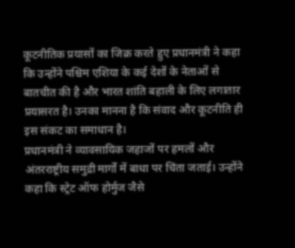कूटनीतिक प्रयासों का जिक्र करते हुए प्रधानमंत्री ने कहा कि उन्होंने पश्चिम एशिया के कई देशों के नेताओं से बातचीत की है और भारत शांति बहाली के लिए लगातार प्रयासरत है। उनका मानना है कि संवाद और कूटनीति ही इस संकट का समाधान है।
प्रधानमंत्री ने व्यावसायिक जहाजों पर हमलों और अंतरराष्ट्रीय समुद्री मार्गों में बाधा पर चिंता जताई। उन्होंने कहा कि स्ट्रेट ऑफ होर्मुज जैसे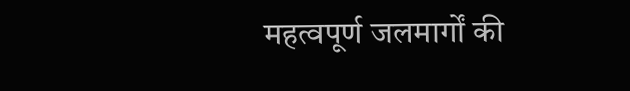महत्वपूर्ण जलमार्गों की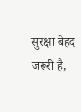सुरक्षा बेहद जरूरी है,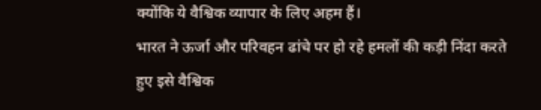क्योंकि ये वैश्विक व्यापार के लिए अहम हैं।
भारत ने ऊर्जा और परिवहन ढांचे पर हो रहे हमलों की कड़ी निंदा करते हुए इसे वैश्विक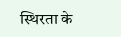स्थिरता के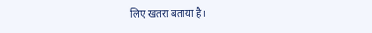लिए खतरा बताया है।